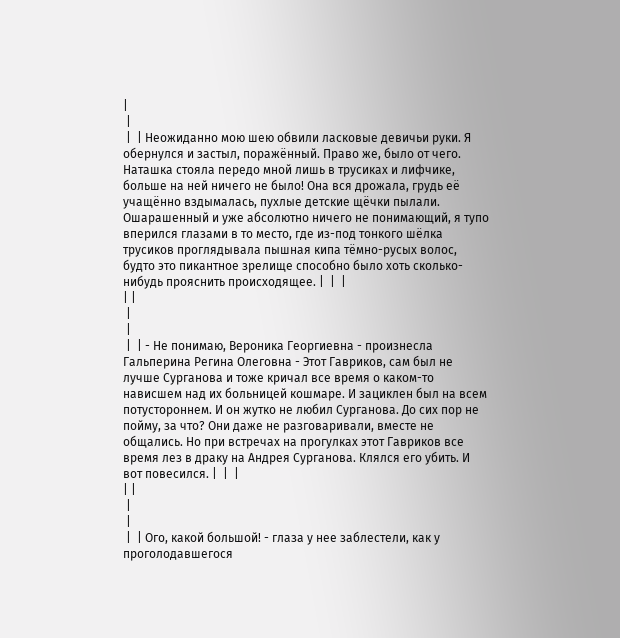|
 |
 |  | Неожиданно мою шею обвили ласковые девичьи руки. Я обернулся и застыл, поражённый. Право же, было от чего. Наташка стояла передо мной лишь в трусиках и лифчике, больше на ней ничего не было! Она вся дрожала, грудь её учащённо вздымалась, пухлые детские щёчки пылали. Ошарашенный и уже абсолютно ничего не понимающий, я тупо вперился глазами в то место, где из-под тонкого шёлка трусиков проглядывала пышная кипа тёмно-русых волос, будто это пикантное зрелище способно было хоть сколько-нибудь прояснить происходящее. |  |  |
| |
 |
 |
 |  | - Не понимаю, Вероника Георгиевна - произнесла Гальперина Регина Олеговна - Этот Гавриков, сам был не лучше Сурганова и тоже кричал все время о каком-то нависшем над их больницей кошмаре. И зациклен был на всем потустороннем. И он жутко не любил Сурганова. До сих пор не пойму, за что? Они даже не разговаривали, вместе не общались. Но при встречах на прогулках этот Гавриков все время лез в драку на Андрея Сурганова. Клялся его убить. И вот повесился. |  |  |
| |
 |
 |
 |  | Ого, какой большой! - глаза у нее заблестели, как у проголодавшегося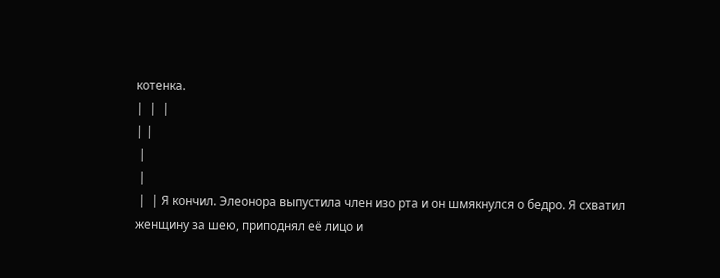котенка.
|  |  |
| |
 |
 |
 |  | Я кончил. Элеонора выпустила член изо рта и он шмякнулся о бедро. Я схватил женщину за шею, приподнял её лицо и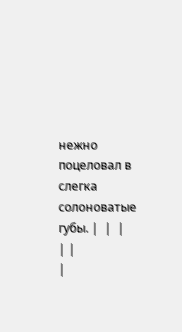нежно поцеловал в слегка солоноватые губы. |  |  |
| |
|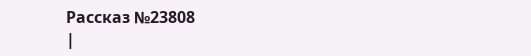Рассказ №23808
|